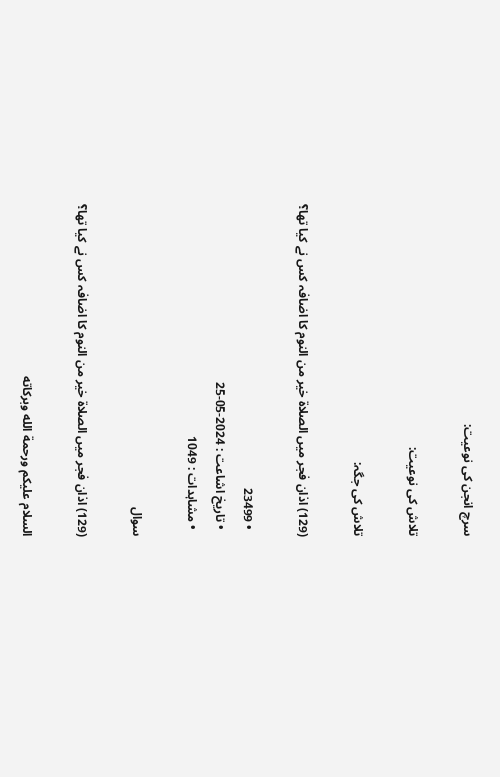سرچ انجن کی نوعیت:

تلاش کی نوعیت:

تلاش کی جگہ:

(129) اذان فجر میں الصلاة خير من النوم کا اضافہ کس نے کیا تھا؟

  • 23499
  • تاریخ اشاعت : 2024-05-25
  • مشاہدات : 1049

سوال

(129) اذان فجر میں الصلاة خير من النوم کا اضافہ کس نے کیا تھا؟

السلام عليكم ورحمة الله وبركاته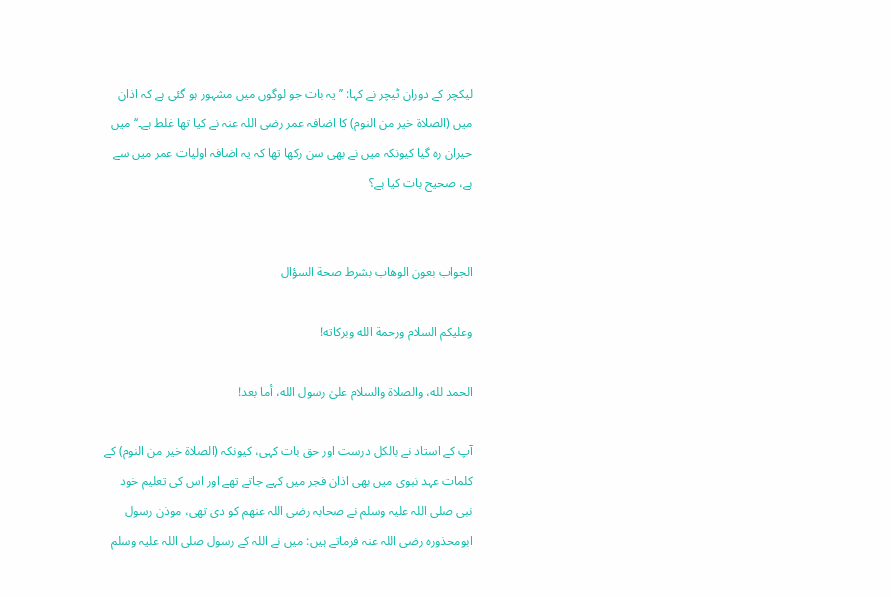لیکچر کے دوران ٹیچر نے کہا: ’’یہ بات جو لوگوں میں مشہور ہو گئی ہے کہ اذان میں (الصلاة خير من النوم) کا اضافہ عمر رضی اللہ عنہ نے کیا تھا غلط ہے۔‘‘ میں حیران رہ گیا کیونکہ میں نے بھی سن رکھا تھا کہ یہ اضافہ اولیات عمر میں سے ہے، صحیح بات کیا ہے؟


الجواب بعون الوهاب بشرط صحة السؤال

وعلیکم السلام ورحمة الله وبرکاته!

الحمد لله، والصلاة والسلام علىٰ رسول الله، أما بعد!

آپ کے استاد نے بالکل درست اور حق بات کہی، کیونکہ (الصلاة خير من النوم) کے کلمات عہد نبوی میں بھی اذان فجر میں کہے جاتے تھے اور اس کی تعلیم خود نبی صلی اللہ علیہ وسلم نے صحابہ رضی اللہ عنھم کو دی تھی، موذن رسول ابومحذورہ رضی اللہ عنہ فرماتے ہیں: میں نے اللہ کے رسول صلی اللہ علیہ وسلم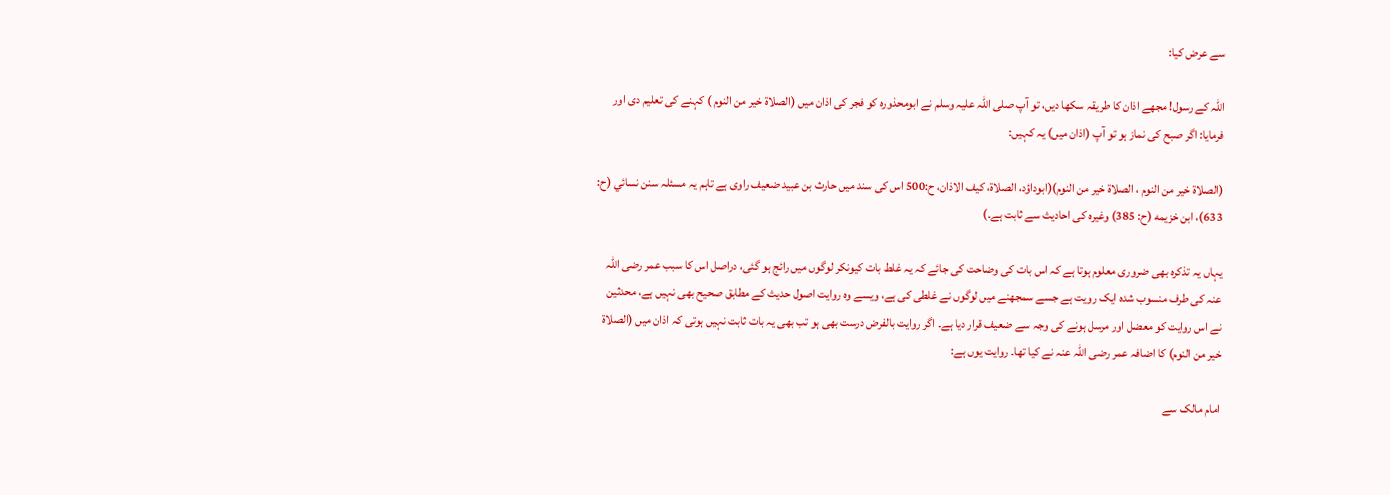سے عرض کیا:

اللہ کے رسول! مجھے اذان کا طریقہ سکھا دیں، تو آپ صلی اللہ علیہ وسلم نے ابومحذورہ کو فجر کی اذان میں (الصلاة خير من النوم ) کہنے کی تعلیم دی اور فرمایا: اگر صبح کی نماز ہو تو آپ (اذان میں) یہ کہیں:

(الصلاة خير من النوم ، الصلاة خير من النوم)(ابوداؤد، الصلاة، کیف الاذان، ح:500 اس کی سند میں حارث بن عبید ضعیف راوی ہے تاہم یہ مسئلہ سنن نسائي (ح: 633)، ابن خزیمه (ح: 385) وغیرہ کی احادیث سے ثابت ہے۔)

یہاں یہ تذکرہ بھی ضروری معلوم ہوتا ہے کہ اس بات کی وضاحت کی جائے کہ یہ غلط بات کیونکر لوگوں میں رائج ہو گئی، دراصل اس کا سبب عمر رضی اللہ عنہ کی طرف منسوب شدہ ایک رویت ہے جسے سمجھنے میں لوگوں نے غلطی کی ہے، ویسے وہ روایت اصول حدیث کے مطابق صحیح بھی نہیں ہے، محدثین نے اس روایت کو معضل اور مرسل ہونے کی وجہ سے ضعیف قرار دیا ہے۔ اگر روایت بالفرض درست بھی ہو تب بھی یہ بات ثابت نہیں ہوتی کہ اذان میں (الصلاة خير من النوم) کا اضافہ عمر رضی اللہ عنہ نے کیا تھا۔ روایت یوں ہے:

امام مالک سے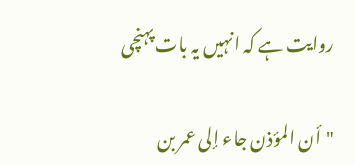روایت ہے کہ انہیں یہ بات پہنچی

"أن المؤذن جاء إلى عمر بن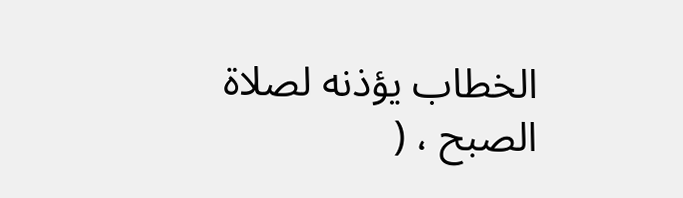الخطاب يؤذنه لصلاة الصبح ، (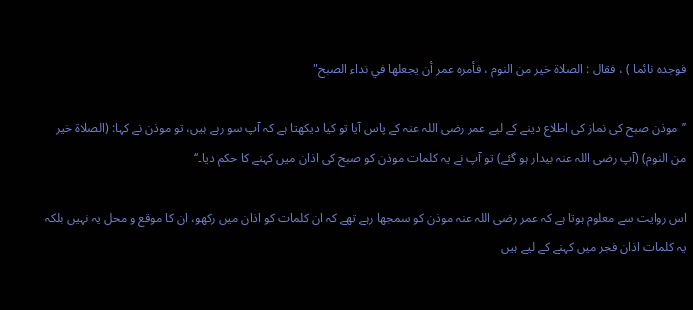فوجده نائما ) ، فقال : الصلاة خير من النوم ، فأمره عمر أن يجعلها في نداء الصبح"

’’موذن صبح کی نماز کی اطلاع دینے کے لیے عمر رضی اللہ عنہ کے پاس آیا تو کیا دیکھتا ہے کہ آپ سو رہے ہیں، تو موذن نے کہا: (الصلاة خير من النوم) (آپ رضی اللہ عنہ بیدار ہو گئے) تو آپ نے یہ کلمات موذن کو صبح کی اذان میں کہنے کا حکم دیا۔‘‘

اس روایت سے معلوم ہوتا ہے کہ عمر رضی اللہ عنہ موذن کو سمجھا رہے تھے کہ ان کلمات کو اذان میں رکھو، ان کا موقع و محل یہ نہیں بلکہ یہ کلمات اذان فجر میں کہنے کے لیے ہیں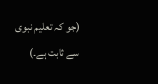(جو کہ تعلیم نبوی سے ثابت ہے۔)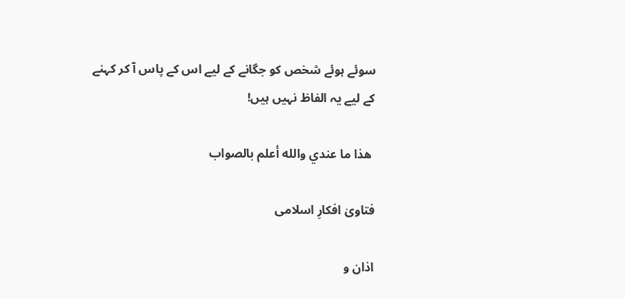سوئے ہوئے شخص کو جگانے کے لیے اس کے پاس آ کر کہنے کے لیے یہ الفاظ نہیں ہیں!

 ھذا ما عندي والله أعلم بالصواب

فتاویٰ افکارِ اسلامی

اذان و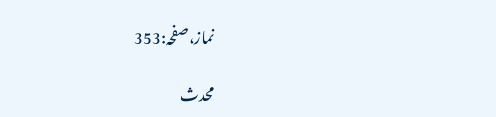نماز،صفحہ:353

محدث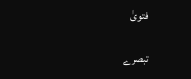فتویٰ

تبصرے